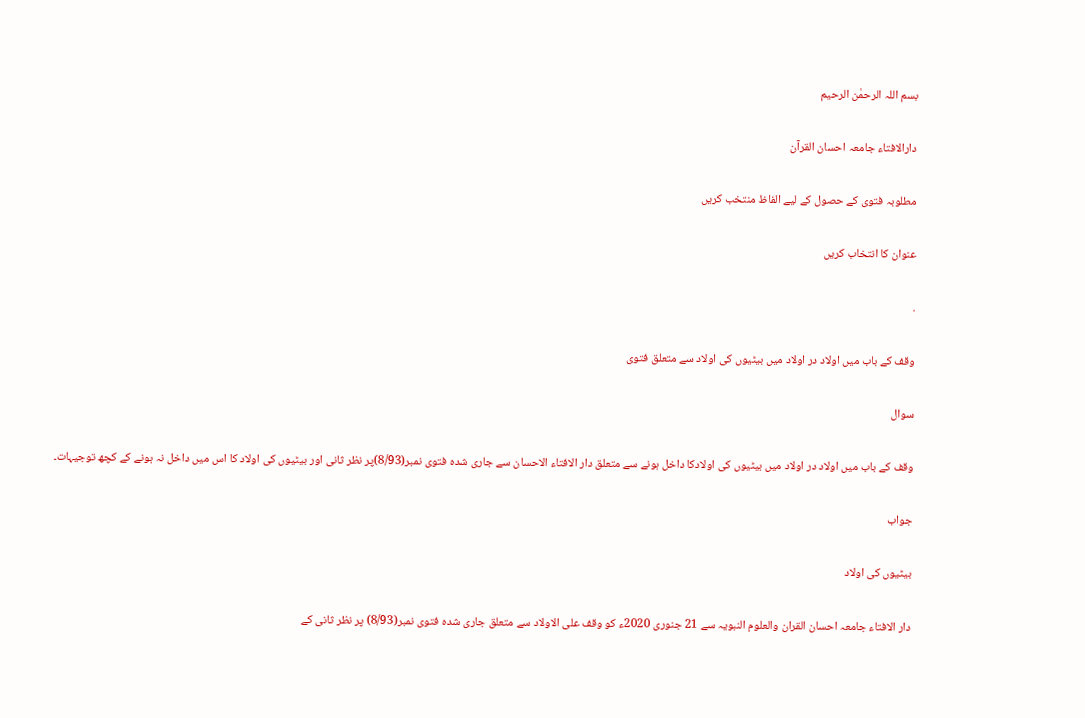بسم اللہ الرحمٰن الرحیم

دارالافتاء جامعہ احسان القرآن

مطلوبہ فتوی کے حصول کے لیے الفاظ منتخب کریں

عنوان کا انتخاب کریں

.

وقف کے باب میں اولاد در اولاد میں بیٹیوں کی اولاد سے متعلق فتوی

سوال

وقف کے باب میں اولاد در اولاد میں بیٹیوں کی اولادکا داخل ہونے سے متعلق دار الافتاء الاحسان سے جاری شدہ فتوی نمبر(8/93)پر نظر ثانی اور بیٹیوں کی اولاد کا اس میں داخل نہ ہونے کے کچھ توجیہات۔

جواب

بیٹیوں کی اولاد

دار الافتاء جامعہ احسان القران والعلوم النبویہ سے 21 جنوری 2020ء کو وقف علی الاولاد سے متعلق جاری شدہ فتوی نمبر(8/93) پر نظر ثانی کے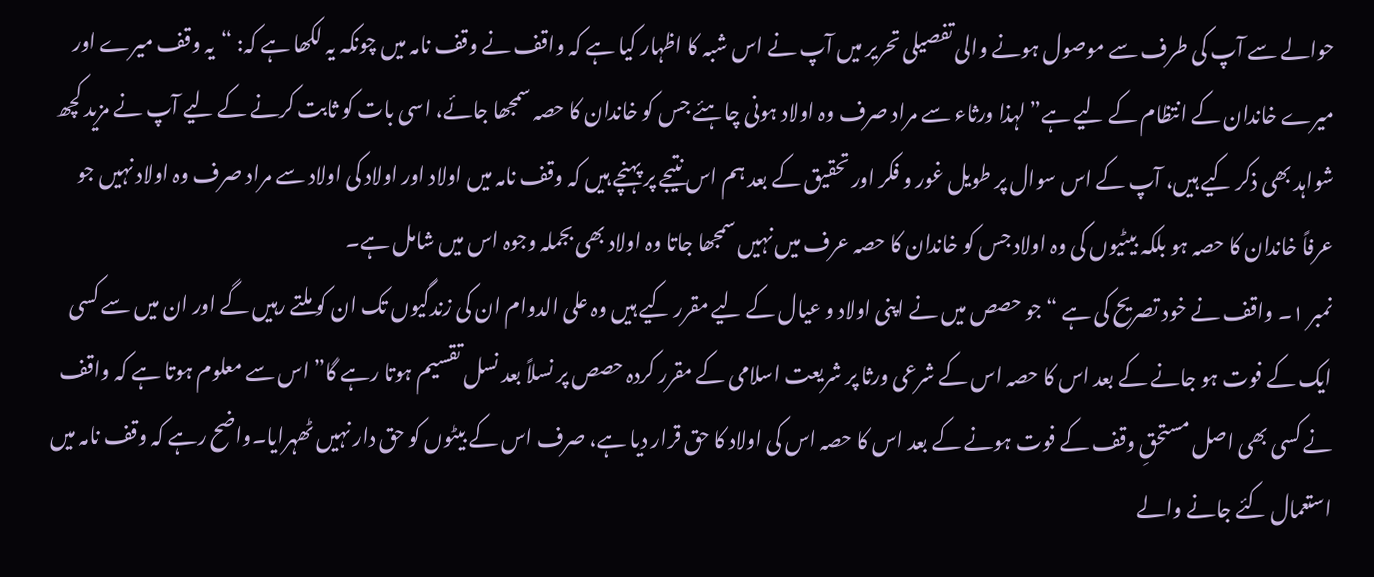حوالے سے آپ کی طرف سے موصول ہونے والی تفصیلی تحریر میں آپ نے اس شبہ کا اظہار کیا ہے کہ واقف نے وقف نامہ میں چونکہ یہ لکھا ہے کہ: “یہ وقف میرے اور میرے خاندان کے انتظام کے لیے ہے” لہذا ورثاء سے مراد صرف وہ اولاد ہونی چاہئے جس کو خاندان کا حصہ سمجھا جائے، اسی بات کو ثابت کرنے کے لیے آپ نے مزید کچھ شواہد بھی ذکر کیے ہیں، آپ کے اس سوال پر طویل غور و فکر اور تحقیق کے بعد ہم اس نتیجے پر پہنچے ہیں کہ وقف نامہ میں اولاد اور اولاد کی اولاد سے مراد صرف وہ اولاد نہیں جو عرفاً خاندان کا حصہ ہو بلکہ بیٹیوں کی وہ اولاد جس کو خاندان کا حصہ عرف میں نہیں سمجھا جاتا وہ اولاد بھی بجملہ وجوہ اس میں شامل ہے۔
نمبر ۱۔ واقف نے خود تصریح کی ہے “جو حصص میں نے اپنی اولاد و عیال کے لیے مقرر کیے ہیں وہ علی الدوام ان کی زندگیوں تک ان کو ملتے رہیں گے اور ان میں سے کسی ایک کے فوت ہو جانے کے بعد اس کا حصہ اس کے شرعی ورثا پر شریعت اسلامی کے مقرر کردہ حصص پر نسلاً بعد نسل تقسیم ہوتا رہے گا” اس سے معلوم ہوتا ہے کہ واقف نے کسی بھی اصل مستحقِ وقف کے فوت ہونے کے بعد اس کا حصہ اس کی اولاد کا حق قرار دیا ہے، صرف اس کے بیٹوں کو حق دار نہیں ٹھہرایا۔واضح رہے کہ وقف نامہ میں استعمال کئے جانے والے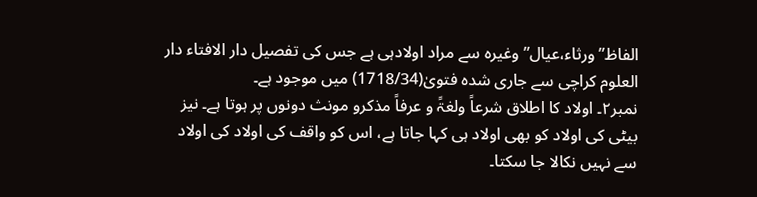الفاظ”ورثاء،عیال” وغیرہ سے مراد اولادہی ہے جس کی تفصیل دار الافتاء دار العلوم کراچی سے جاری شدہ فتویٰ(1718/34) میں موجود ہے۔
نمبر۲۔ اولاد کا اطلاق شرعاً ولغۃً و عرفاً مذکرو مونث دونوں پر ہوتا ہے۔ نیز بیٹی کی اولاد کو بھی اولاد ہی کہا جاتا ہے، اس کو واقف کی اولاد کی اولاد سے نہیں نکالا جا سکتا۔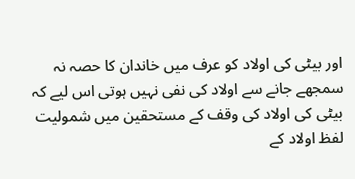اور بیٹی کی اولاد کو عرف میں خاندان کا حصہ نہ سمجھے جانے سے اولاد کی نفی نہیں ہوتی اس لیے کہ بیٹی کی اولاد کی وقف کے مستحقین میں شمولیت لفظ اولاد کے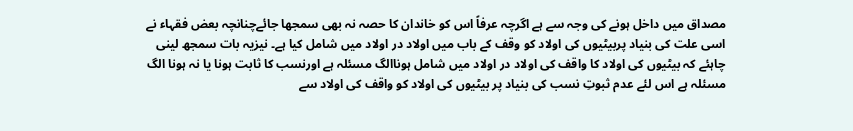مصداق میں داخل ہونے کی وجہ سے ہے اگرچہ عرفاً اس کو خاندان کا حصہ نہ بھی سمجھا جائےچنانچہ بعض فقہاء نے اسی علت کی بنیاد پربیٹیوں کی اولاد کو وقف کے باب میں اولاد در اولاد میں شامل کیا ہے۔ نیزیہ بات سمجھ لینی چاہئے کہ بیٹیوں کی اولاد کا واقف کی اولاد در اولاد میں شامل ہوناالگ مسئلہ ہے اورنسب کا ثابت ہونا یا نہ ہونا الگ مسئلہ ہے اس لئے عدم ثبوتِ نسب کی بنیاد پر بیٹیوں کی اولاد کو واقف کی اولاد سے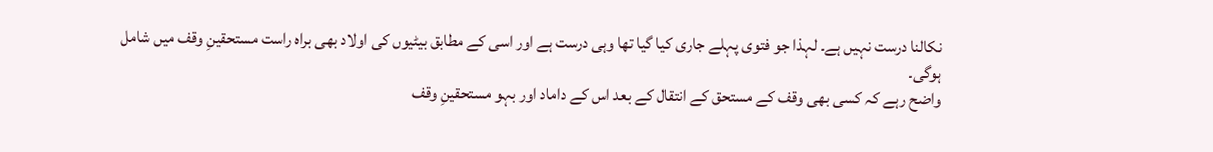نکالنا درست نہیں ہے۔ لہذا جو فتوی پہلے جاری کیا گیا تھا وہی درست ہے اور اسی کے مطابق بیٹیوں کی اولاد بھی براہ راست مستحقینِ وقف میں شامل ہوگی۔
واضح رہے کہ کسی بھی وقف کے مستحق کے انتقال کے بعد اس کے داماد اور بہو مستحقینِ وقف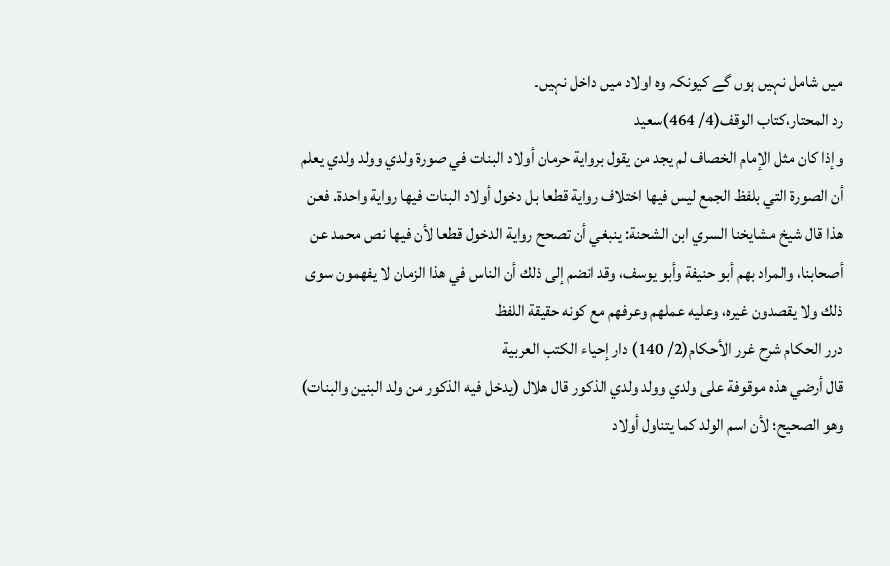میں شامل نہیں ہوں گے کیونکہ وہ اولاد میں داخل نہیں۔
رد المحتار،كتاب الوقف(4/ 464)سعيد
وإذا كان مثل الإمام الخصاف لم يجد من يقول برواية حرمان أولاد البنات في صورة ولدي وولد ولدي يعلم أن الصورة التي بلفظ الجمع ليس فيها اختلاف رواية قطعا بل دخول أولاد البنات فيها رواية واحدة. فعن هذا قال شيخ مشايخنا السري ابن الشحنة: ينبغي أن تصحح رواية الدخول قطعا لأن فيها نص محمد عن أصحابنا، والمراد بهم أبو حنيفة وأبو يوسف، وقد انضم إلى ذلك أن الناس في هذا الزمان لا يفهمون سوى ذلك ولا يقصدون غيره، وعليه عملهم وعرفهم مع كونه حقيقة اللفظ
درر الحكام شرح غرر الأحكام(2/ 140) دار إحياء الكتب العربية
قال أرضي هذه موقوفة على ولدي وولد ولدي الذكور قال هلال (يدخل فيه الذكور من ولد البنين والبنات) وهو الصحيح؛ لأن اسم الولد كما يتناول أولاد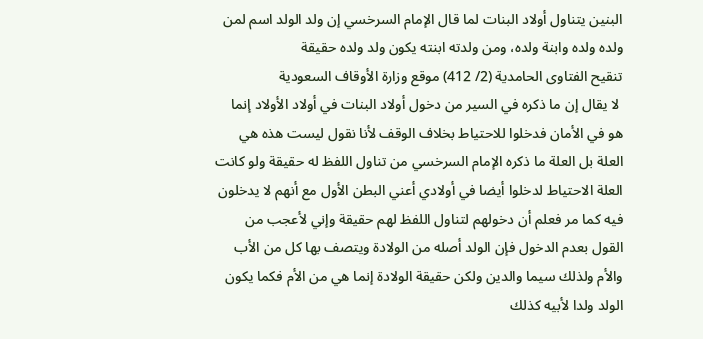البنين يتناول أولاد البنات لما قال الإمام السرخسي إن ولد الولد اسم لمن ولده ولده وابنة ولده، ومن ولدته ابنته يكون ولد ولده حقيقة
تنقيح الفتاوى الحامدية (2/ 412) موقع وزارة الأوقاف السعودية
 لا يقال إن ما ذكره في السير من دخول أولاد البنات في أولاد الأولاد إنما هو في الأمان فدخلوا للاحتياط بخلاف الوقف لأنا نقول ليست هذه هي العلة بل العلة ما ذكره الإمام السرخسي من تناول اللفظ له حقيقة ولو كانت العلة الاحتياط لدخلوا أيضا في أولادي أعني البطن الأول مع أنهم لا يدخلون فيه كما مر فعلم أن دخولهم لتناول اللفظ لهم حقيقة وإني لأعجب من القول بعدم الدخول فإن الولد أصله من الولادة ويتصف بها كل من الأب والأم ولذلك سيما والدين ولكن حقيقة الولادة إنما هي من الأم فكما يكون الولد ولدا لأبيه كذلك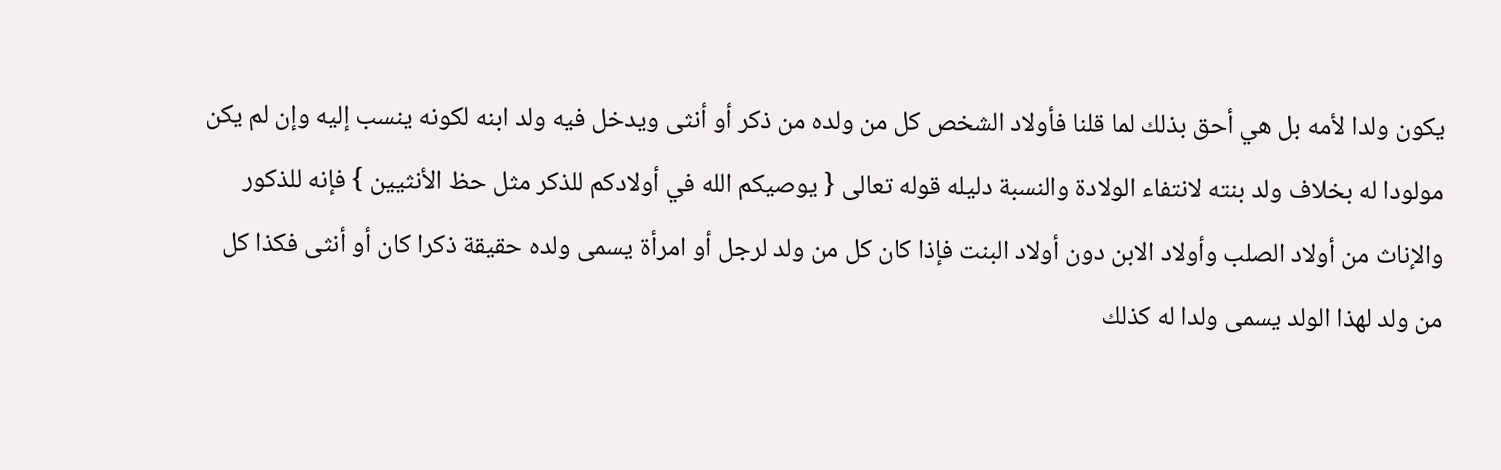يكون ولدا لأمه بل هي أحق بذلك لما قلنا فأولاد الشخص كل من ولده من ذكر أو أنثى ويدخل فيه ولد ابنه لكونه ينسب إليه وإن لم يكن مولودا له بخلاف ولد بنته لانتفاء الولادة والنسبة دليله قوله تعالى { يوصيكم الله في أولادكم للذكر مثل حظ الأنثيين } فإنه للذكور والإناث من أولاد الصلب وأولاد الابن دون أولاد البنت فإذا كان كل من ولد لرجل أو امرأة يسمى ولده حقيقة ذكرا كان أو أنثى فكذا كل من ولد لهذا الولد يسمى ولدا له كذلك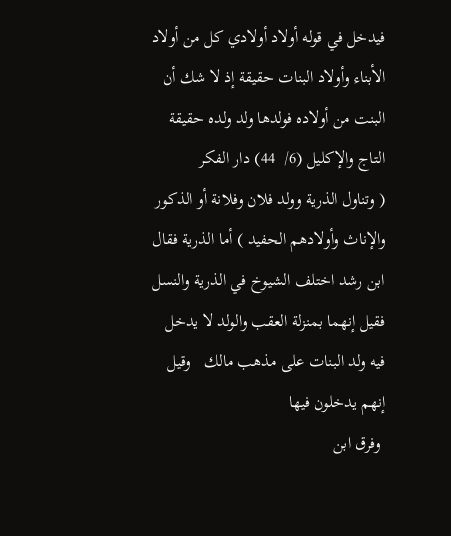فيدخل في قوله أولاد أولادي كل من أولاد الأبناء وأولاد البنات حقيقة إذ لا شك أن البنت من أولاده فولدها ولد ولده حقيقة
التاج والإكليل (6/  44) دار الفكر
( وتناول الذرية وولد فلان وفلانة أو الذكور والإناث وأولادهم الحفيد ) أما الذرية فقال ابن رشد اختلف الشيوخ في الذرية والنسل فقيل إنهما بمنزلة العقب والولد لا يدخل فيه ولد البنات على مذهب مالك   وقيل إنهم يدخلون فيها
 وفرق ابن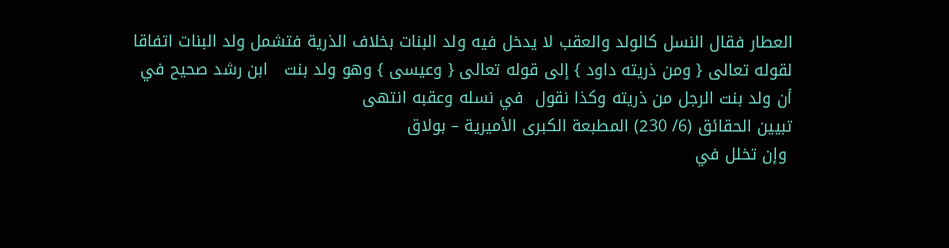العطار فقال النسل كالولد والعقب لا يدخل فيه ولد البنات بخلاف الذرية فتشمل ولد البنات اتفاقا لقوله تعالى { ومن ذريته داود } إلى قوله تعالى { وعيسى } وهو ولد بنت   ابن رشد صحيح في أن ولد بنت الرجل من ذريته وكذا نقول  في نسله وعقبه انتهى
تبيين الحقائق (6/ 230) المطبعة الكبرى الأميرية – بولاق
 وإن تخلل في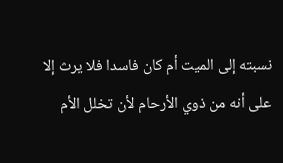نسبته إلى الميت أم كان فاسدا فلا يرث إلا على أنه من ذوي الأرحام لأن تخلل الأم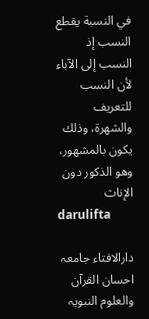في النسبة يقطع النسب إذ النسب إلى الآباء لأن النسب للتعريف والشهرة، وذلك يكون بالمشهور، وهو الذكور دون الإناث
darulifta

دارالافتاء جامعہ احسان القرآن والعلوم النبویہ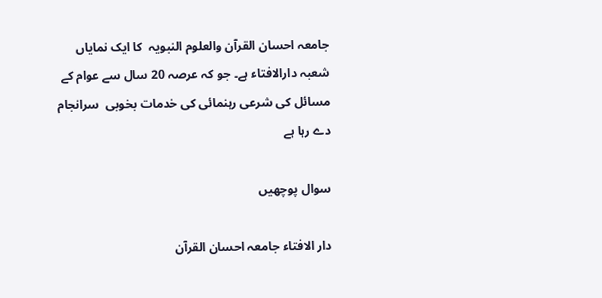جامعہ احسان القرآن والعلوم النبویہ  کا ایک نمایاں شعبہ دارالافتاء ہے۔ جو کہ عرصہ 20 سال سے عوام کے مسائل کی شرعی رہنمائی کی خدمات بخوبی  سرانجام دے رہا ہے

سوال پوچھیں

دار الافتاء جامعہ احسان القرآن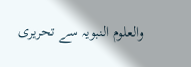والعلوم النبویہ سے تحریری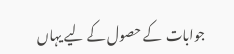جوابات  کے حصول کے لیے یہاں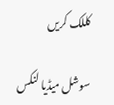کللک کریں

سوشل میڈیا لنکس